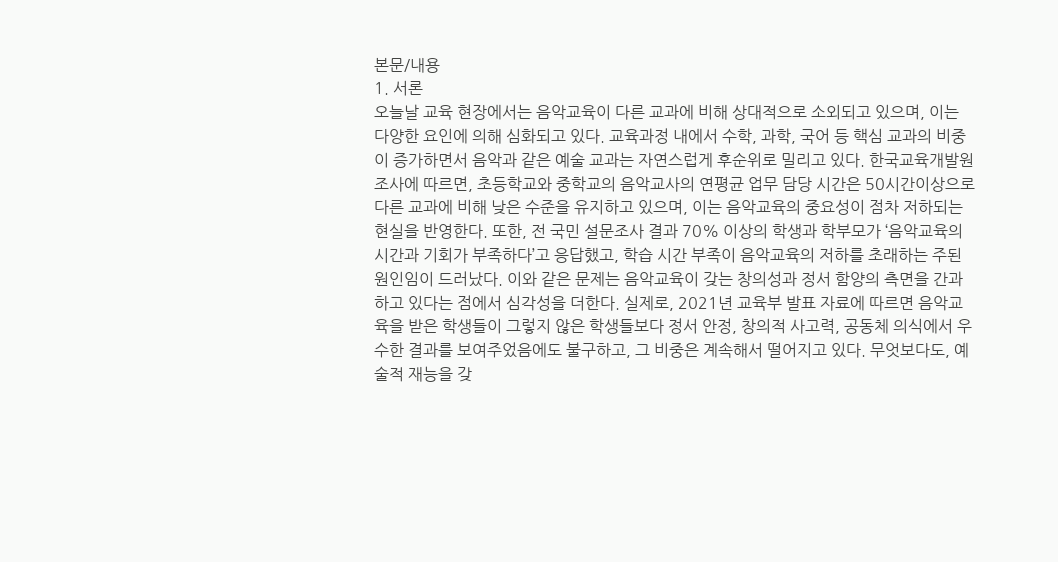본문/내용
1. 서론
오늘날 교육 현장에서는 음악교육이 다른 교과에 비해 상대적으로 소외되고 있으며, 이는 다양한 요인에 의해 심화되고 있다. 교육과정 내에서 수학, 과학, 국어 등 핵심 교과의 비중이 증가하면서 음악과 같은 예술 교과는 자연스럽게 후순위로 밀리고 있다. 한국교육개발원 조사에 따르면, 초등학교와 중학교의 음악교사의 연평균 업무 담당 시간은 50시간이상으로 다른 교과에 비해 낮은 수준을 유지하고 있으며, 이는 음악교육의 중요성이 점차 저하되는 현실을 반영한다. 또한, 전 국민 설문조사 결과 70% 이상의 학생과 학부모가 ‘음악교육의 시간과 기회가 부족하다’고 응답했고, 학습 시간 부족이 음악교육의 저하를 초래하는 주된 원인임이 드러났다. 이와 같은 문제는 음악교육이 갖는 창의성과 정서 함양의 측면을 간과하고 있다는 점에서 심각성을 더한다. 실제로, 2021년 교육부 발표 자료에 따르면 음악교육을 받은 학생들이 그렇지 않은 학생들보다 정서 안정, 창의적 사고력, 공동체 의식에서 우수한 결과를 보여주었음에도 불구하고, 그 비중은 계속해서 떨어지고 있다. 무엇보다도, 예술적 재능을 갖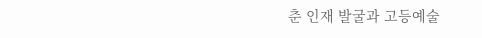춘 인재 발굴과 고등예술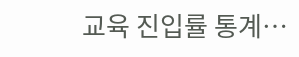교육 진입률 통계…